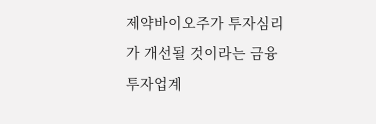제약바이오주가 투자심리가 개선될 것이라는 금융투자업계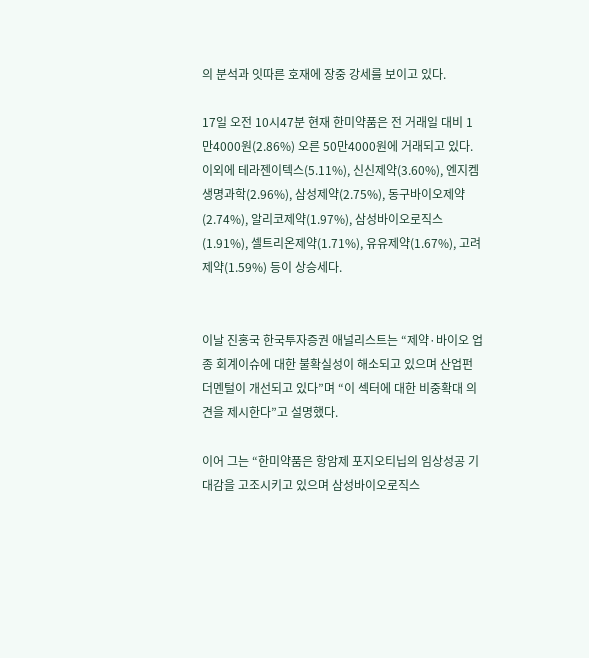의 분석과 잇따른 호재에 장중 강세를 보이고 있다.

17일 오전 10시47분 현재 한미약품은 전 거래일 대비 1만4000원(2.86%) 오른 50만4000원에 거래되고 있다. 이외에 테라젠이텍스(5.11%), 신신제약(3.60%), 엔지켐생명과학(2.96%), 삼성제약(2.75%), 동구바이오제약(2.74%), 알리코제약(1.97%), 삼성바이오로직스(1.91%), 셀트리온제약(1.71%), 유유제약(1.67%), 고려제약(1.59%) 등이 상승세다.


이날 진홍국 한국투자증권 애널리스트는 “제약·바이오 업종 회계이슈에 대한 불확실성이 해소되고 있으며 산업펀더멘털이 개선되고 있다”며 “이 섹터에 대한 비중확대 의견을 제시한다”고 설명했다.

이어 그는 “한미약품은 항암제 포지오티닙의 임상성공 기대감을 고조시키고 있으며 삼성바이오로직스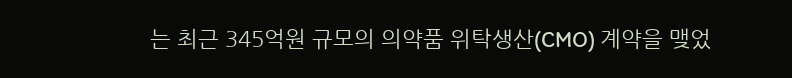는 최근 345억원 규모의 의약품 위탁생산(CMO) 계약을 맺었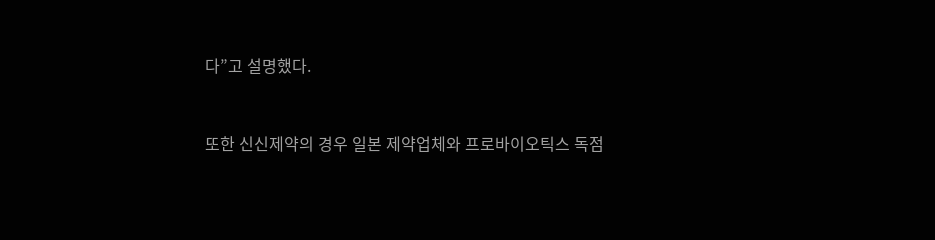다”고 설명했다.


또한 신신제약의 경우 일본 제약업체와 프로바이오틱스 독점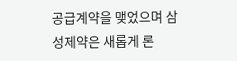공급계약을 맺었으며 삼성제약은 새롭게 론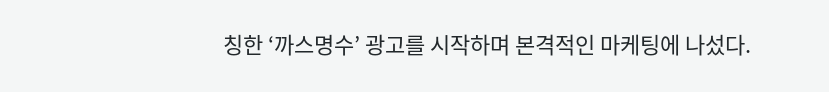칭한 ‘까스명수’ 광고를 시작하며 본격적인 마케팅에 나섰다.